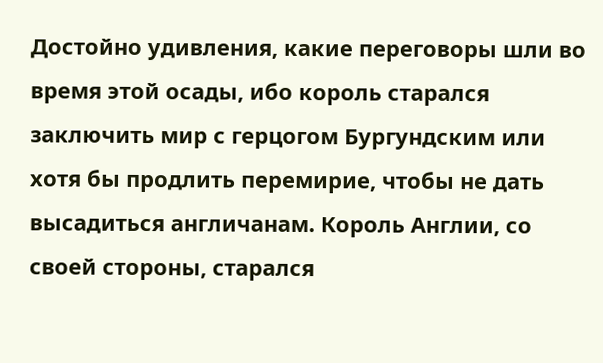Достойно удивления, какие переговоры шли во время этой осады, ибо король старался заключить мир с герцогом Бургундским или хотя бы продлить перемирие, чтобы не дать высадиться англичанам. Король Англии, со своей стороны, старался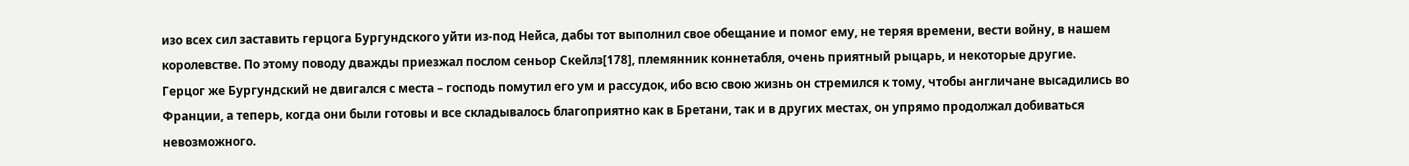изо всех сил заставить герцога Бургундского уйти из-под Нейса, дабы тот выполнил свое обещание и помог ему, не теряя времени, вести войну, в нашем королевстве. По этому поводу дважды приезжал послом сеньор Скейлз[178], племянник коннетабля, очень приятный рыцарь, и некоторые другие.
Герцог же Бургундский не двигался с места – господь помутил его ум и рассудок, ибо всю свою жизнь он стремился к тому, чтобы англичане высадились во Франции, а теперь, когда они были готовы и все складывалось благоприятно как в Бретани, так и в других местах, он упрямо продолжал добиваться невозможного.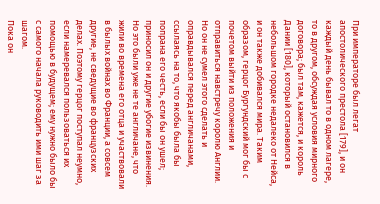При императоре был легат апостолического престола [179], и он каждый день бывал то в одном лагере, то в другом, обсуждая условия мирного договора; был там, кажется, и король Дании [180], который остановился в небольшом городке недалеко от Нейса, и он также добивался мира. Таким образом, герцог Бургундский мог бы с почетом выйти из положения и отправиться навстречу королю Англии. Но он не сумел этого сделать и оправдывался перед англичанами, ссылаясь на то, что якобы была бы попрана его честь, если бы он ушел; приносил он и другие убогие извинения. Но это были уже не те англичане, что жили во времена его отца и участвовали в былых войнах во Франции, а совсем другие, не сведущие во французских делах. Поэтому герцог поступал неумно, если намеревался пользоваться их помощью в будущем; ему нужно было бы с самого начала руководить ими шаг за шагом.
Пока он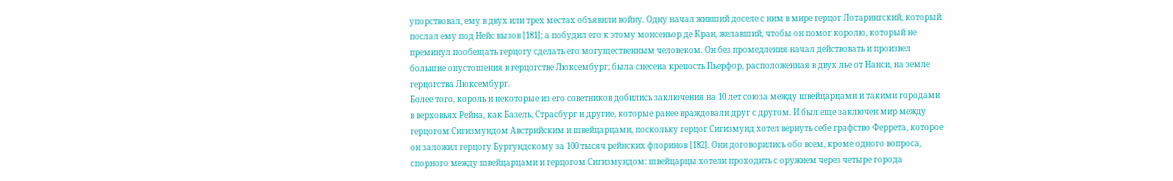упорствовал, ему в двух или трех местах объявили войну. Одну начал живший доселе с ним в мире герцог Лотарингский, который послал ему под Нейс вызов [181]; а побудил его к этому монсеньор де Кран, желавший, чтобы он помог королю, который не преминул пообещать герцогу сделать его могущественным человеком. Он без промедления начал действовать и произвел большие опустошения в герцогстве Люксембург; была снесена крепость Пьерфор, расположенная в двух лье от Нанси, на земле герцогства Люксембург.
Более того, король и некоторые из его советников добились заключения на 10 лет союза между швейцарцами и такими городами в верховьях Рейна, как Базель, Страсбург и другие, которые ранее враждовали друг с другом. И был еще заключен мир между герцогом Сигизмундом Австрийским и швейцарцами, поскольку герцог Сигизмунд хотел вернуть себе графство Феррета, которое он заложил герцогу Бургундскому за 100 тысяч рейнских флоринов [182]. Они договорились обо всем, кроме одного вопроса, спорного между швейцарцами и герцогом Сигизмундом: швейцарцы хотели проходить с оружием через четыре города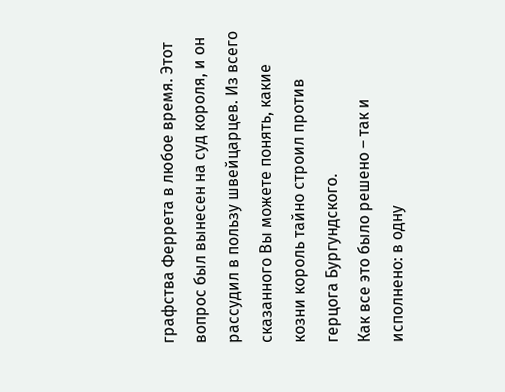графства Феррета в любое время. Этот вопрос был вынесен на суд короля, и он рассудил в пользу швейцарцев. Из всего сказанного Вы можете понять, какие козни король тайно строил против герцога Бургундского.
Как все это было решено – так и исполнено: в одну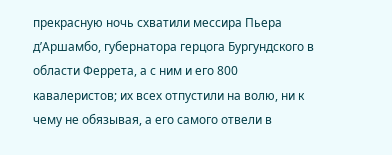прекрасную ночь схватили мессира Пьера д’Аршамбо, губернатора герцога Бургундского в области Феррета, а с ним и его 800 кавалеристов; их всех отпустили на волю, ни к чему не обязывая, а его самого отвели в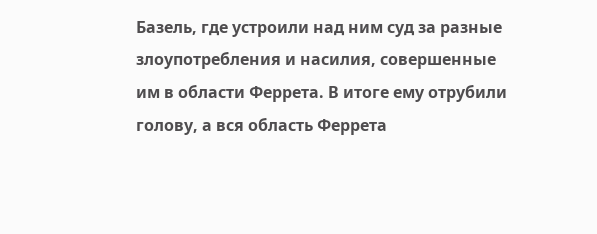Базель, где устроили над ним суд за разные злоупотребления и насилия, совершенные им в области Феррета. В итоге ему отрубили голову, а вся область Феррета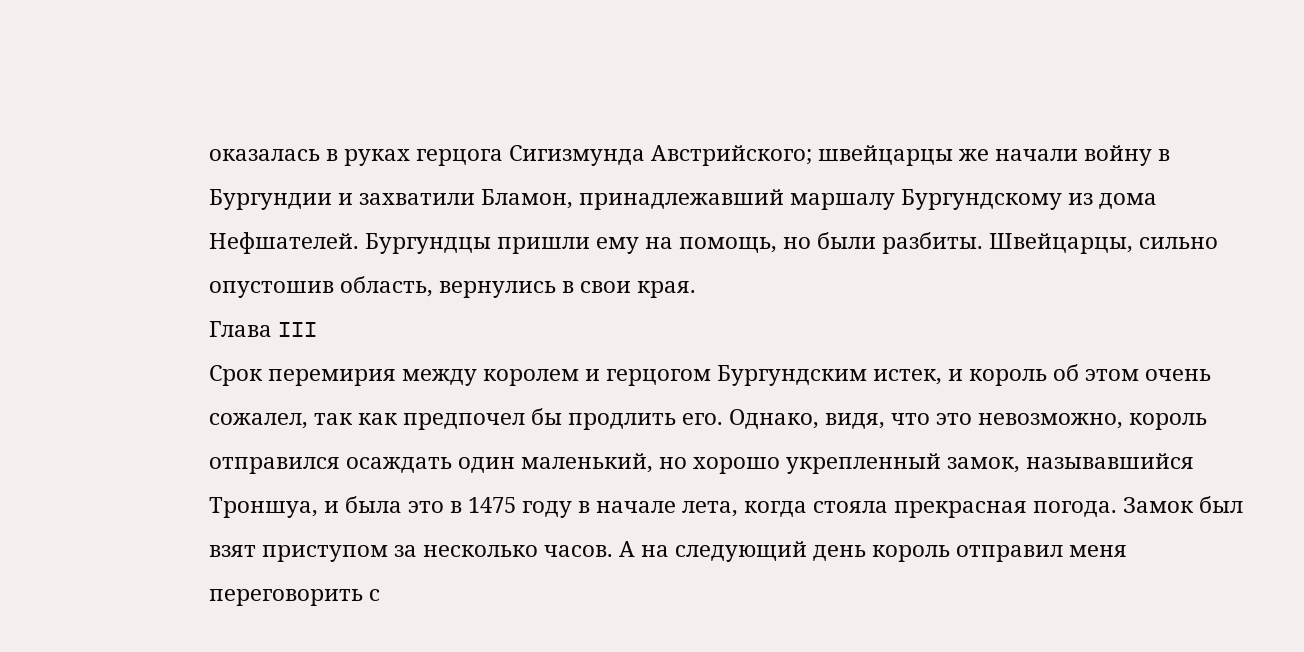оказалась в руках герцога Сигизмунда Австрийского; швейцарцы же начали войну в Бургундии и захватили Бламон, принадлежавший маршалу Бургундскому из дома Нефшателей. Бургундцы пришли ему на помощь, но были разбиты. Швейцарцы, сильно опустошив область, вернулись в свои края.
Глава III
Срок перемирия между королем и герцогом Бургундским истек, и король об этом очень сожалел, так как предпочел бы продлить его. Однако, видя, что это невозможно, король отправился осаждать один маленький, но хорошо укрепленный замок, называвшийся Троншуа, и была это в 1475 году в начале лета, когда стояла прекрасная погода. Замок был взят приступом за несколько часов. А на следующий день король отправил меня переговорить с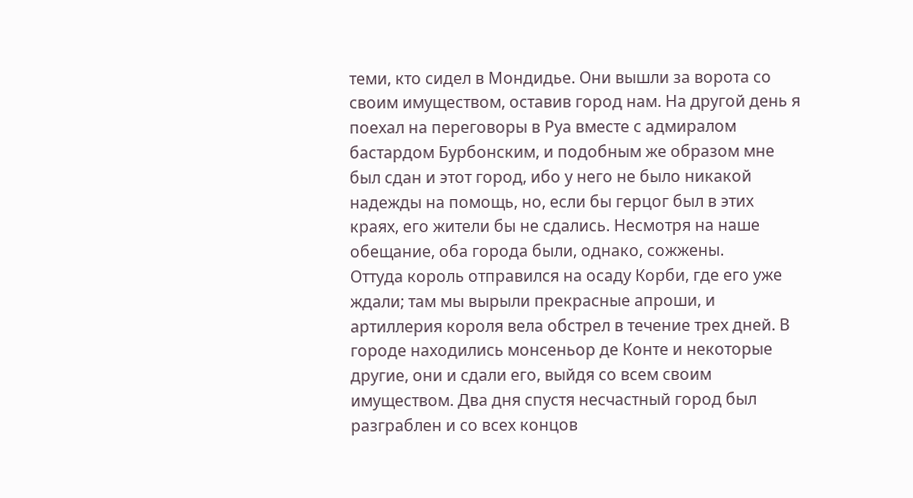теми, кто сидел в Мондидье. Они вышли за ворота со своим имуществом, оставив город нам. На другой день я поехал на переговоры в Руа вместе с адмиралом бастардом Бурбонским, и подобным же образом мне был сдан и этот город, ибо у него не было никакой надежды на помощь, но, если бы герцог был в этих краях, его жители бы не сдались. Несмотря на наше обещание, оба города были, однако, сожжены.
Оттуда король отправился на осаду Корби, где его уже ждали; там мы вырыли прекрасные апроши, и артиллерия короля вела обстрел в течение трех дней. В городе находились монсеньор де Конте и некоторые другие, они и сдали его, выйдя со всем своим имуществом. Два дня спустя несчастный город был разграблен и со всех концов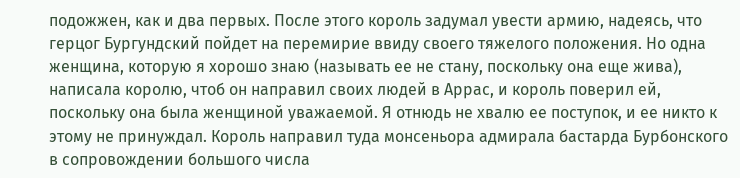подожжен, как и два первых. После этого король задумал увести армию, надеясь, что герцог Бургундский пойдет на перемирие ввиду своего тяжелого положения. Но одна женщина, которую я хорошо знаю (называть ее не стану, поскольку она еще жива), написала королю, чтоб он направил своих людей в Аррас, и король поверил ей, поскольку она была женщиной уважаемой. Я отнюдь не хвалю ее поступок, и ее никто к этому не принуждал. Король направил туда монсеньора адмирала бастарда Бурбонского в сопровождении большого числа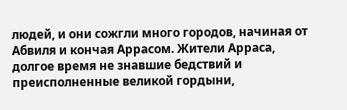людей, и они сожгли много городов, начиная от Абвиля и кончая Аррасом. Жители Арраса, долгое время не знавшие бедствий и преисполненные великой гордыни,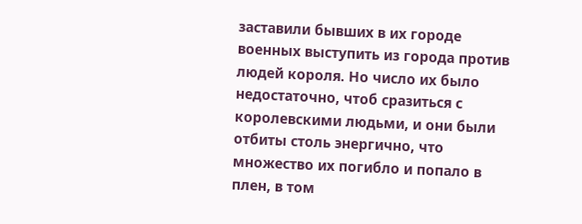заставили бывших в их городе военных выступить из города против людей короля. Но число их было недостаточно, чтоб сразиться с королевскими людьми, и они были отбиты столь энергично, что множество их погибло и попало в плен, в том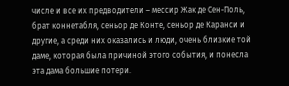числе и все их предводители – мессир Жак де Сен-Поль, брат коннетабля, сеньор де Конте, сеньор де Каранси и другие, а среди них оказались и люди, очень близкие той даме, которая была причиной этого события, и понесла эта дама большие потери.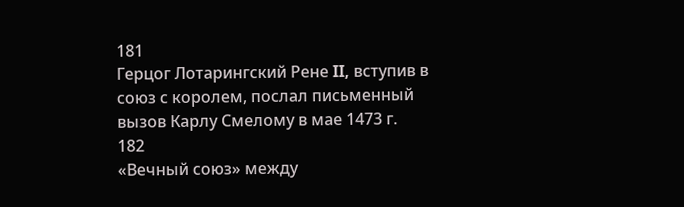181
Герцог Лотарингский Рене II, вступив в союз с королем, послал письменный вызов Карлу Смелому в мае 1473 г.
182
«Вечный союз» между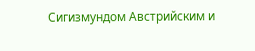Сигизмундом Австрийским и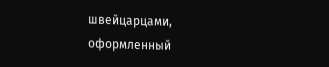швейцарцами, оформленный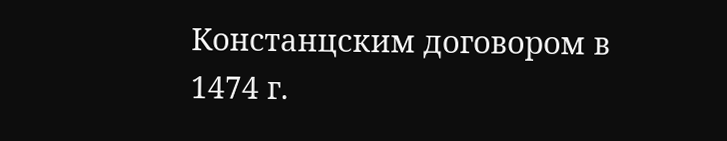Констанцским договором в 1474 г.